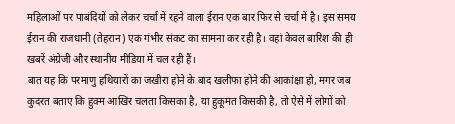महिलाओं पर पाबंदियों को लेकर चर्चा में रहने वाला ईरान एक बार फिर से चर्चा में है। इस समय ईरान की राजधानी (तेहरान) एक गंभीर संकट का सामना कर रही है। वहां केवल बारिश की ही खबरें अंग्रेजी और स्थानीय मीडिया में चल रही हैं।
बात यह कि परमाणु हथियारों का जखीरा होने के बाद खलीफा होने की आकांक्षा हो, मगर जब कुदरत बताए कि हुक्म आखिर चलता किसका है, या हुकूमत किसकी है, तो ऐसे में लोगों को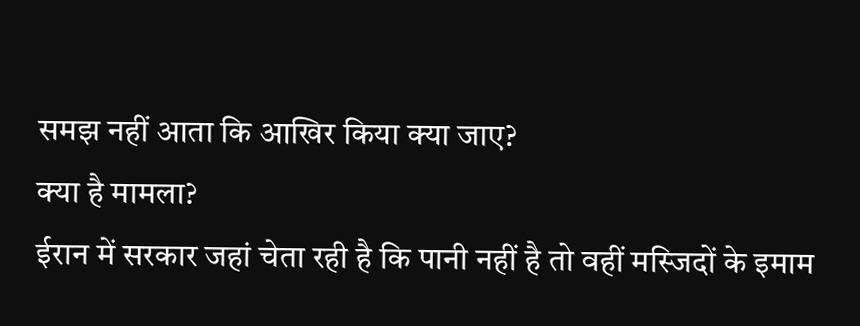समझ नहीं आता कि आखिर किया क्या जाए?
क्या है मामला?
ईरान में सरकार जहां चेता रही है कि पानी नहीं है तो वहीं मस्जिदों के इमाम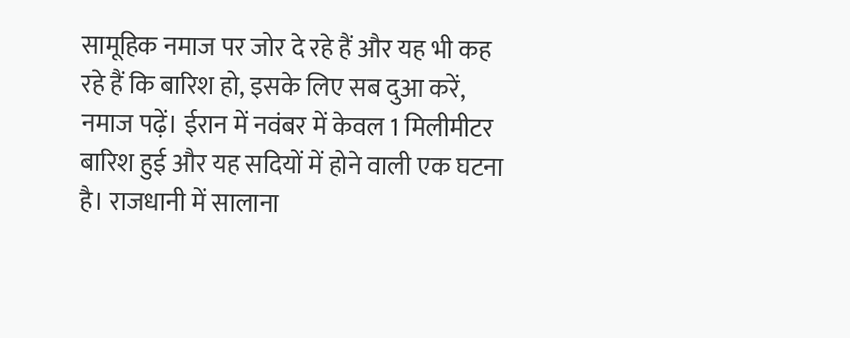सामूहिक नमाज पर जोर दे रहे हैं और यह भी कह रहे हैं कि बारिश हो, इसके लिए सब दुआ करें, नमाज पढ़ें। ईरान में नवंबर में केवल 1 मिलीमीटर बारिश हुई और यह सदियों में होने वाली एक घटना है। राजधानी में सालाना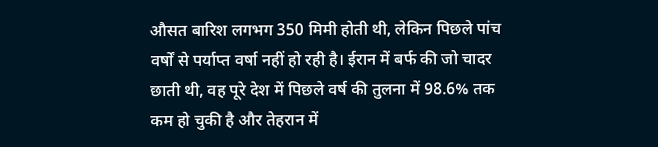औसत बारिश लगभग 350 मिमी होती थी, लेकिन पिछले पांच वर्षों से पर्याप्त वर्षा नहीं हो रही है। ईरान में बर्फ की जो चादर छाती थी, वह पूरे देश में पिछले वर्ष की तुलना में 98.6% तक कम हो चुकी है और तेहरान में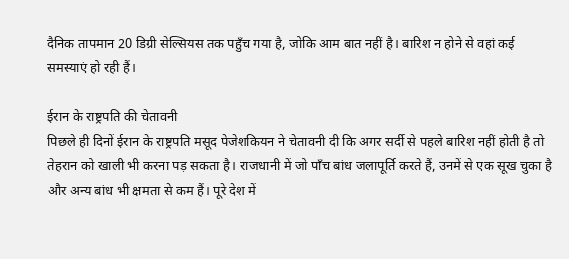दैनिक तापमान 20 डिग्री सेल्सियस तक पहुँच गया है, जोकि आम बात नहीं है। बारिश न होने से वहां कई समस्याएं हो रही हैं।

ईरान के राष्ट्रपति की चेतावनी
पिछले ही दिनों ईरान के राष्ट्रपति मसूद पेजेशकियन ने चेतावनी दी कि अगर सर्दी से पहले बारिश नहीं होती है तो तेहरान को खाली भी करना पड़ सकता है। राजधानी में जो पाँच बांध जलापूर्ति करते हैं, उनमें से एक सूख चुका है और अन्य बांध भी क्षमता से कम हैं। पूरे देश में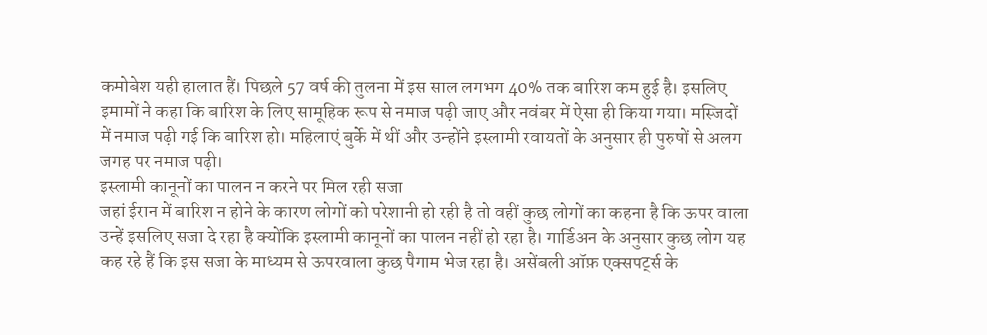कमोबेश यही हालात हैं। पिछले 57 वर्ष की तुलना में इस साल लगभग 40% तक बारिश कम हुई है। इसलिए इमामों ने कहा कि बारिश के लिए सामूहिक रूप से नमाज पढ़ी जाए और नवंबर में ऐसा ही किया गया। मस्जिदों में नमाज पढ़ी गई कि बारिश हो। महिलाएं बुर्के में थीं और उन्होंने इस्लामी रवायतों के अनुसार ही पुरुषों से अलग जगह पर नमाज पढ़ी।
इस्लामी कानूनों का पालन न करने पर मिल रही सजा
जहां ईरान में बारिश न होने के कारण लोगों को परेशानी हो रही है तो वहीं कुछ लोगों का कहना है कि ऊपर वाला उन्हें इसलिए सजा दे रहा है क्योंकि इस्लामी कानूनों का पालन नहीं हो रहा है। गार्डिअन के अनुसार कुछ लोग यह कह रहे हैं कि इस सजा के माध्यम से ऊपरवाला कुछ पैगाम भेज रहा है। असेंबली ऑफ़ एक्सपर्ट्स के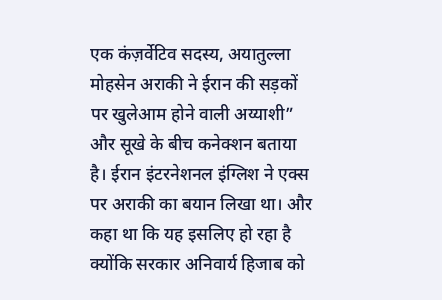एक कंज़र्वेटिव सदस्य, अयातुल्ला मोहसेन अराकी ने ईरान की सड़कों पर खुलेआम होने वाली अय्याशी” और सूखे के बीच कनेक्शन बताया है। ईरान इंटरनेशनल इंग्लिश ने एक्स पर अराकी का बयान लिखा था। और कहा था कि यह इसलिए हो रहा है क्योंकि सरकार अनिवार्य हिजाब को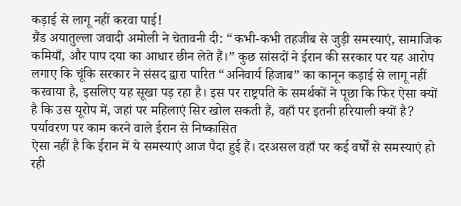कड़ाई से लागू नहीं करवा पाई!
ग्रैंड अयातुल्ला जवादी अमोली ने चेतावनी दी: “कभी-कभी तहजीब से जुड़ी समस्याएं, सामाजिक कमियाँ, और पाप दया का आधार छीन लेते हैं।” कुछ सांसदों ने ईरान की सरकार पर यह आरोप लगाए कि चूंकि सरकार ने संसद द्वारा पारित “अनिवार्य हिजाब” का कानून कड़ाई से लागू नहीं करवाया है, इसलिए यह सूखा पड़ रहा है। इस पर राष्ट्रपति के समर्थकों ने पूछा कि फिर ऐसा क्यों है कि उस यूरोप में, जहां पर महिलाएं सिर खोल सकती हैं, वहाँ पर इतनी हरियाली क्यों है?
पर्यावरण पर काम करने वाले ईरान से निष्कासित
ऐसा नहीं है कि ईरान में ये समस्याएं आज पैदा हुई हैं। दरअसल वहाँ पर कई वर्षों से समस्याएं हो रही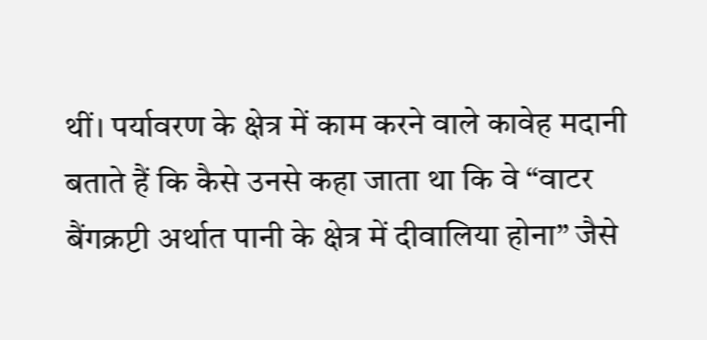थीं। पर्यावरण के क्षेत्र में काम करने वाले कावेह मदानी बताते हैं कि कैसे उनसे कहा जाता था कि वे “वाटर बैंगक्रप्टी अर्थात पानी के क्षेत्र में दीवालिया होना” जैसे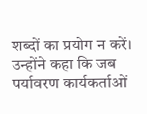शब्दों का प्रयोग न करें। उन्होंने कहा कि जब पर्यावरण कार्यकर्ताओं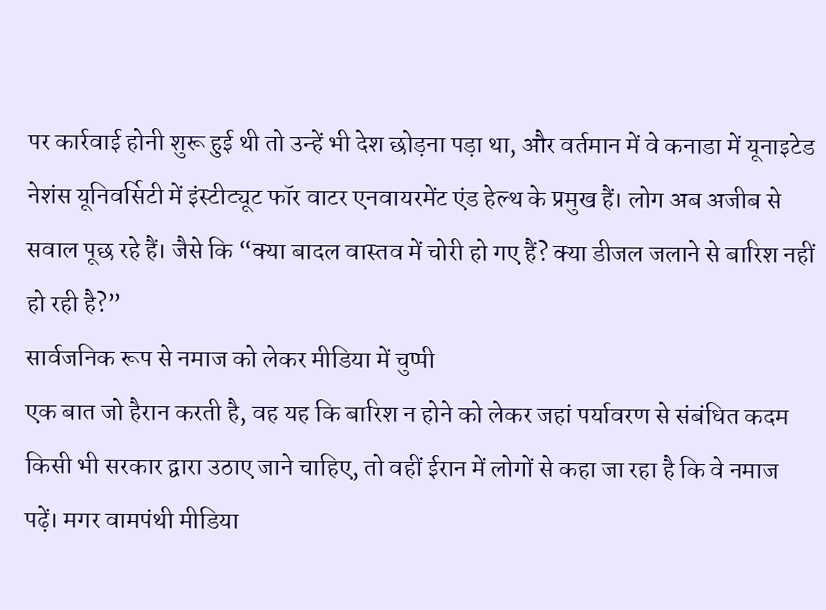पर कार्रवाई होनी शुरू हुई थी तो उन्हें भी देश छोड़ना पड़ा था, और वर्तमान में वे कनाडा में यूनाइटेड नेशंस यूनिवर्सिटी में इंस्टीट्यूट फॉर वाटर एनवायरमेंट एंड हेल्थ के प्रमुख हैं। लोग अब अजीब से सवाल पूछ रहे हैं। जैसे कि “क्या बादल वास्तव में चोरी हो गए हैं? क्या डीजल जलाने से बारिश नहीं हो रही है?”
सार्वजनिक रूप से नमाज को लेकर मीडिया में चुप्पी
एक बात जो हैरान करती है, वह यह कि बारिश न होने को लेकर जहां पर्यावरण से संबंधित कदम किसी भी सरकार द्वारा उठाए जाने चाहिए, तो वहीं ईरान में लोगों से कहा जा रहा है कि वे नमाज पढ़ें। मगर वामपंथी मीडिया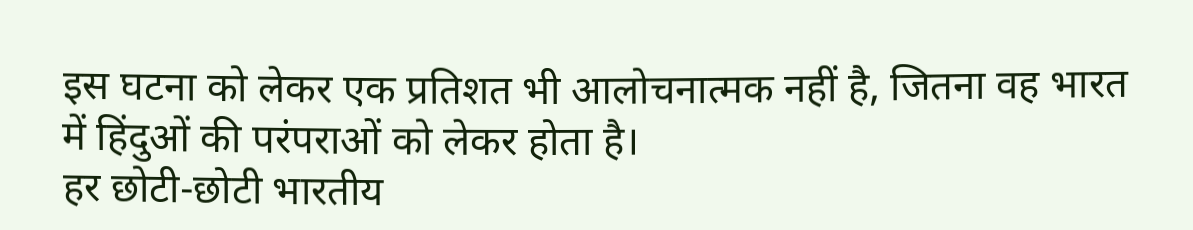इस घटना को लेकर एक प्रतिशत भी आलोचनात्मक नहीं है, जितना वह भारत में हिंदुओं की परंपराओं को लेकर होता है।
हर छोटी-छोटी भारतीय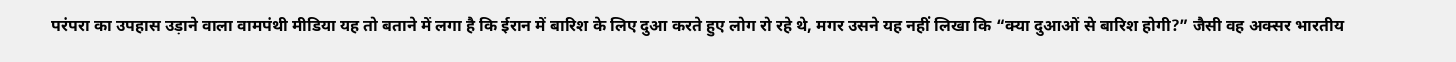परंपरा का उपहास उड़ाने वाला वामपंथी मीडिया यह तो बताने में लगा है कि ईरान में बारिश के लिए दुआ करते हुए लोग रो रहे थे, मगर उसने यह नहीं लिखा कि “क्या दुआओं से बारिश होगी?” जैसी वह अक्सर भारतीय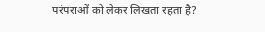परंपराओं को लेकर लिखता रहता है?